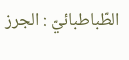الطّباطبائيّ : الجرز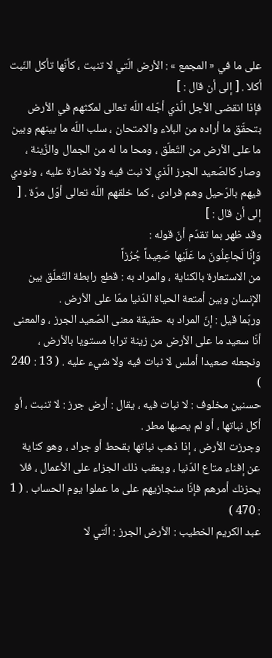على ما في « المجمع » : الأرض الّتي لا تنبت ، كأنّها تأكل النّبت أكلا . [ إلى أن قال : ]
فإذا انقضى الأجل الّذي أجّله اللّه تعالى لمكثهم في الأرض بتحقّق ما أراده من البلاء والامتحان ، سلب اللّه ما بينهم وبين ما على الأرض من التّعلّق ، ومحا ما له من الجمال والزّينة ، وصار كالصّعيد الجرز الّذي لا نبت فيه ولا نضارة عليه ، ونودي فيهم بالرّحيل وهم فرادى ، كما خلقهم اللّه تعالى أوّل مرّة . [ إلى أن قال : ]
وقد ظهر بما تقدّم أنّ قوله :
وَإِنَّا لَجاعِلُونَ ما عَلَيْها صَعِيداً جُرُزاً
من الاستعارة بالكناية ، والمراد به : قطع رابطة التّعلّق بين الإنسان وبين أمتعة الحياة الدّنيا ممّا على الأرض .
وربّما قيل : إنّ المراد به حقيقة معنى الصّعيد الجرز ، والمعنى أنّا سعيد ما على الأرض من زينة ترابا مستويا بالأرض ، ونجعله صعيدا أملس لا نبات فيه ولا شيء عليه . ( 13 : 240 )
حسنين مخلوف : لا نبات فيه ، يقال : أرض جرز : لا تنبت ، أو أكل نباتها ، أو لم يصبها مطر .
وجرزت الأرض ، إذا ذهب نباتها بقحط أو جراد ، وهو كناية عن إفناء متاع الدّنيا ، ويعقب ذلك الجزاء على الأعمال ، فلا يحزنك أمرهم فإنّا سنجازيهم على ما عملوا يوم الحساب . ( 1 : 470 )
عبد الكريم الخطيب : الأرض الجرز : الّتي لا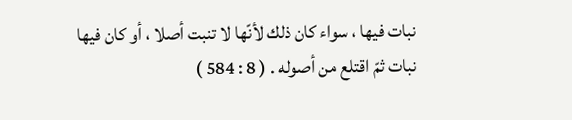نبات فيها ، سواء كان ذلك لأنّها لا تنبت أصلا ، أو كان فيها نبات ثمّ اقتلع من أصوله . ( 8 : 584 )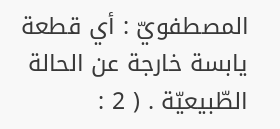المصطفويّ : أي قطعة يابسة خارجة عن الحالة الطّبيعيّة . ( 2 :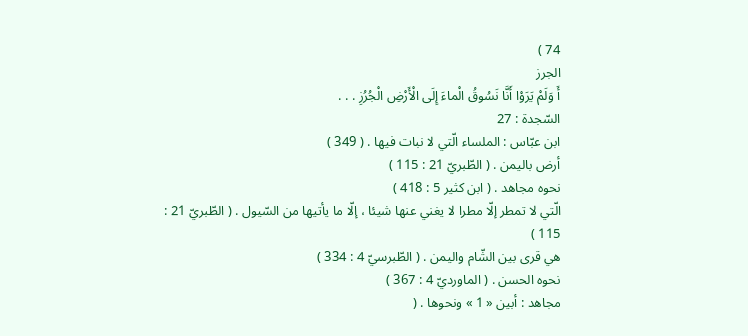74 )
الجرز
أَ وَلَمْ يَرَوْا أَنَّا نَسُوقُ الْماءَ إِلَى الْأَرْضِ الْجُرُزِ . . .
السّجدة : 27
ابن عبّاس : الملساء الّتي لا نبات فيها . ( 349 )
أرض باليمن . ( الطّبريّ 21 : 115 )
نحوه مجاهد . ( ابن كثير 5 : 418 )
الّتي لا تمطر إلّا مطرا لا يغني عنها شيئا ، إلّا ما يأتيها من السّيول . ( الطّبريّ 21 : 115 )
هي قرى بين الشّام واليمن . ( الطّبرسيّ 4 : 334 )
نحوه الحسن . ( الماورديّ 4 : 367 )
مجاهد : أبين « 1 » ونحوها . (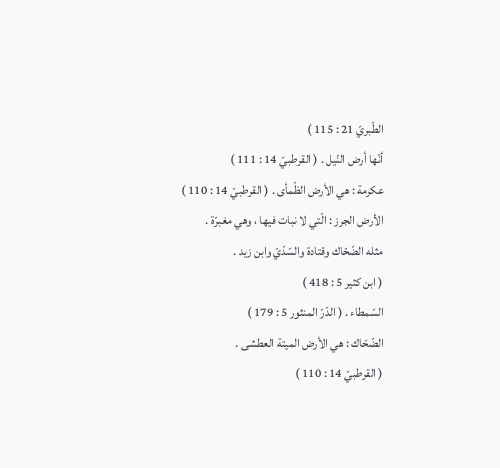الطّبريّ 21 : 115 )
أنّها أرض النّيل . ( القرطبيّ 14 : 111 )
عكرمة : هي الأرض الظّمأى . ( القرطبيّ 14 : 110 )
الأرض الجرز : الّتي لا نبات فيها ، وهي مغبرّة .
مثله الضّحّاك وقتادة والسّدّيّ وابن زيد .
( ابن كثير 5 : 418 )
السّمطاء . ( الدّرّ المنثور 5 : 179 )
الضّحّاك : هي الأرض الميتة العطشى .
( القرطبيّ 14 : 110 )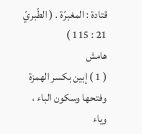قتادة : المغبرّة . ( الطّبريّ 21 : 115 )
هامش
( 1 ) إبين بكسر الهمزة وفتحها وسكون الباء ، وياء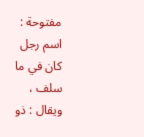مفتوحة :
اسم رجل كان في ما سلف ، ويقال : ذو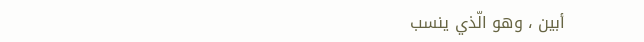أبين ، وهو الّذي ينسب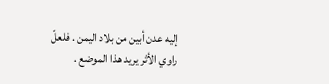إليه عدن أبين من بلاد اليمن . فلعلّ راوي الأثر يريد هذا الموضع .